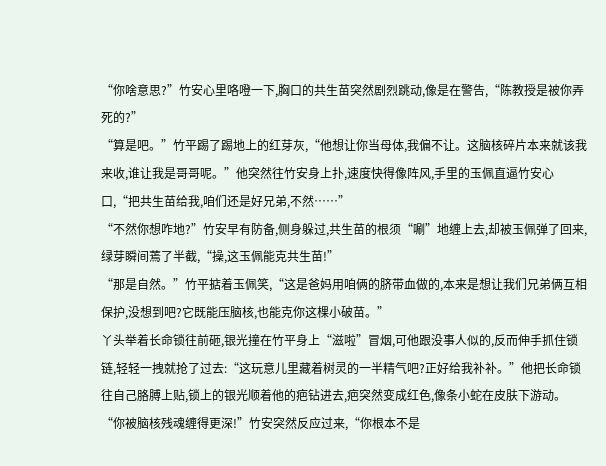“你啥意思?”竹安心里咯噔一下,胸口的共生苗突然剧烈跳动,像是在警告,“陈教授是被你弄死的?”
“算是吧。”竹平踢了踢地上的红芽灰,“他想让你当母体,我偏不让。这脑核碎片本来就该我来收,谁让我是哥哥呢。”他突然往竹安身上扑,速度快得像阵风,手里的玉佩直逼竹安心口,“把共生苗给我,咱们还是好兄弟,不然……”
“不然你想咋地?”竹安早有防备,侧身躲过,共生苗的根须“唰”地缠上去,却被玉佩弹了回来,绿芽瞬间蔫了半截,“操,这玉佩能克共生苗!”
“那是自然。”竹平掂着玉佩笑,“这是爸妈用咱俩的脐带血做的,本来是想让我们兄弟俩互相保护,没想到吧?它既能压脑核,也能克你这棵小破苗。”
丫头举着长命锁往前砸,银光撞在竹平身上“滋啦”冒烟,可他跟没事人似的,反而伸手抓住锁链,轻轻一拽就抢了过去:“这玩意儿里藏着树灵的一半精气吧?正好给我补补。”他把长命锁往自己胳膊上贴,锁上的银光顺着他的疤钻进去,疤突然变成红色,像条小蛇在皮肤下游动。
“你被脑核残魂缠得更深!”竹安突然反应过来,“你根本不是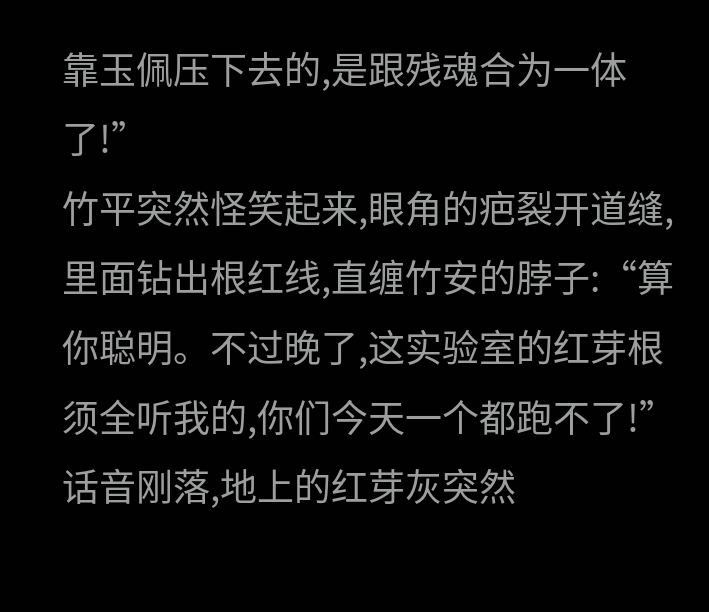靠玉佩压下去的,是跟残魂合为一体了!”
竹平突然怪笑起来,眼角的疤裂开道缝,里面钻出根红线,直缠竹安的脖子:“算你聪明。不过晚了,这实验室的红芽根须全听我的,你们今天一个都跑不了!”
话音刚落,地上的红芽灰突然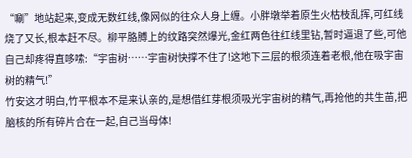“唰”地站起来,变成无数红线,像网似的往众人身上缠。小胖墩举着原生火枯枝乱挥,可红线烧了又长,根本赶不尽。柳平胳膊上的纹路突然爆光,金红两色往红线里钻,暂时逼退了些,可他自己却疼得直哆嗦:“宇宙树……宇宙树快撑不住了!这地下三层的根须连着老根,他在吸宇宙树的精气!”
竹安这才明白,竹平根本不是来认亲的,是想借红芽根须吸光宇宙树的精气,再抢他的共生苗,把脑核的所有碎片合在一起,自己当母体!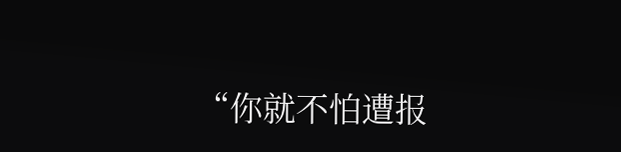“你就不怕遭报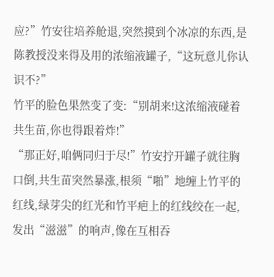应?”竹安往培养舱退,突然摸到个冰凉的东西,是陈教授没来得及用的浓缩液罐子,“这玩意儿你认识不?”
竹平的脸色果然变了变:“别胡来!这浓缩液碰着共生苗,你也得跟着炸!”
“那正好,咱俩同归于尽!”竹安拧开罐子就往胸口倒,共生苗突然暴涨,根须“啪”地缠上竹平的红线,绿芽尖的红光和竹平疤上的红线绞在一起,发出“滋滋”的响声,像在互相吞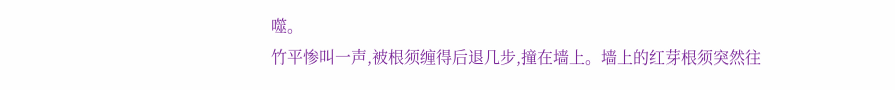噬。
竹平惨叫一声,被根须缠得后退几步,撞在墙上。墙上的红芽根须突然往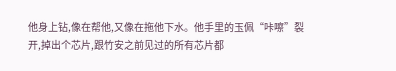他身上钻,像在帮他,又像在拖他下水。他手里的玉佩“咔嚓”裂开,掉出个芯片,跟竹安之前见过的所有芯片都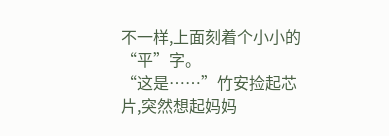不一样,上面刻着个小小的“平”字。
“这是……”竹安捡起芯片,突然想起妈妈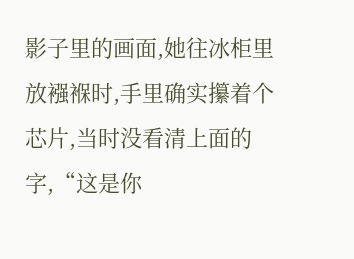影子里的画面,她往冰柜里放襁褓时,手里确实攥着个芯片,当时没看清上面的字,“这是你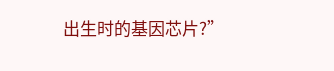出生时的基因芯片?”